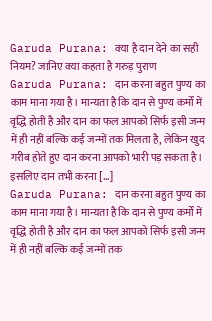Garuda Purana: क्या है दान देने का सही नियम? जानिए क्या कहता है गरुड़ पुराण
Garuda Purana: दान करना बहुत पुण्य का काम माना गया है। मान्यता है कि दान से पुण्य कर्मों में वृद्धि होती है और दान का फल आपको सिर्फ इसी जन्म में ही नहीं बल्कि कई जन्मों तक मिलता है, लेकिन खुद गरीब होते हुए दान करना आपको भारी पड़ सकता है। इसलिए दान तभी करना [...]
Garuda Purana: दान करना बहुत पुण्य का काम माना गया है। मान्यता है कि दान से पुण्य कर्मों में वृद्धि होती है और दान का फल आपको सिर्फ इसी जन्म में ही नहीं बल्कि कई जन्मों तक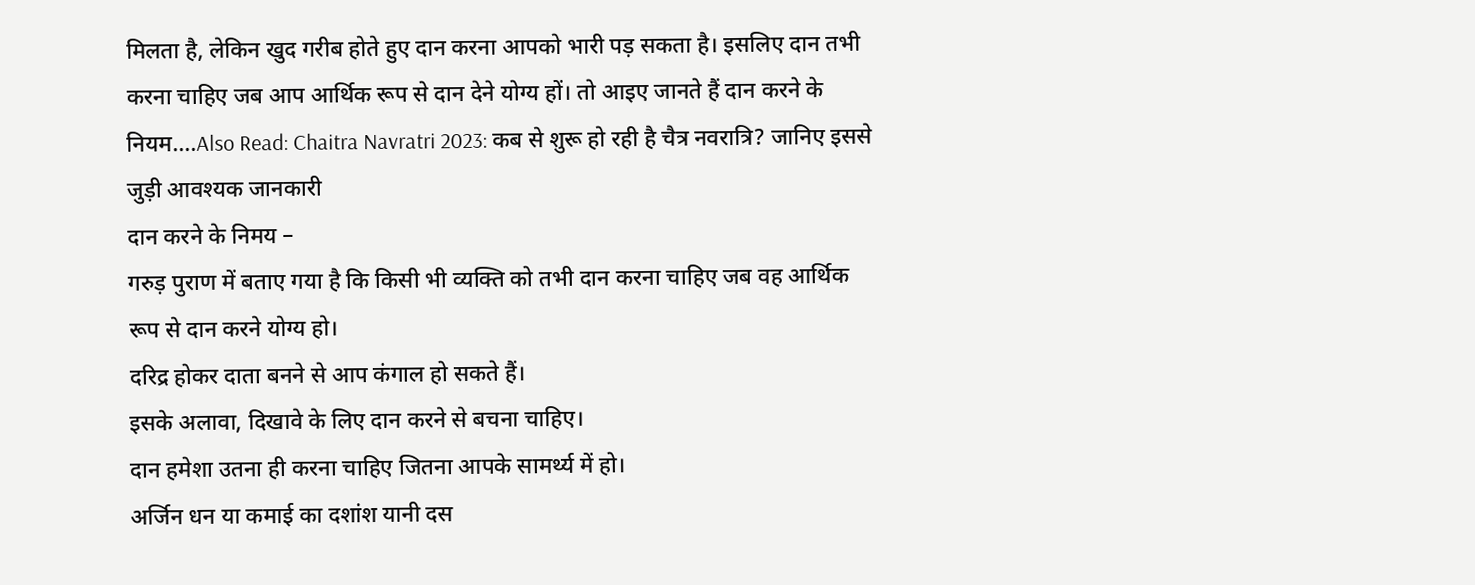मिलता है, लेकिन खुद गरीब होते हुए दान करना आपको भारी पड़ सकता है। इसलिए दान तभी करना चाहिए जब आप आर्थिक रूप से दान देने योग्य हों। तो आइए जानते हैं दान करने के नियम….Also Read: Chaitra Navratri 2023: कब से शुरू हो रही है चैत्र नवरात्रि? जानिए इससे जुड़ी आवश्यक जानकारी
दान करने के निमय –
गरुड़ पुराण में बताए गया है कि किसी भी व्यक्ति को तभी दान करना चाहिए जब वह आर्थिक रूप से दान करने योग्य हो।
दरिद्र होकर दाता बनने से आप कंगाल हो सकते हैं।
इसके अलावा, दिखावे के लिए दान करने से बचना चाहिए।
दान हमेशा उतना ही करना चाहिए जितना आपके सामर्थ्य में हो।
अर्जिन धन या कमाई का दशांश यानी दस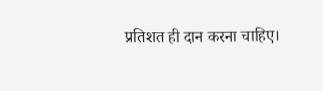प्रतिशत ही दान करना चाहिए।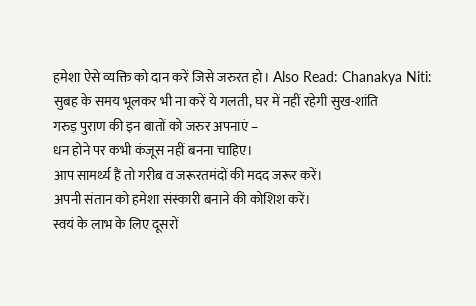हमेशा ऐसे व्यक्ति को दान करें जिसे जरुरत हो। Also Read: Chanakya Niti: सुबह के समय भूलकर भी ना करें ये गलती, घर में नहीं रहेगी सुख-शांति
गरुड़ पुराण की इन बातों को जरुर अपनाएं –
धन होने पर कभी कंजूस नहीं बनना चाहिए।
आप सामर्थ्य हैं तो गरीब व जरूरतमंदों की मदद जरूर करें।
अपनी संतान को हमेशा संस्कारी बनाने की कोशिश करें।
स्वयं के लाभ के लिए दूसरों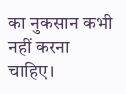का नुकसान कभी नहीं करना चाहिए।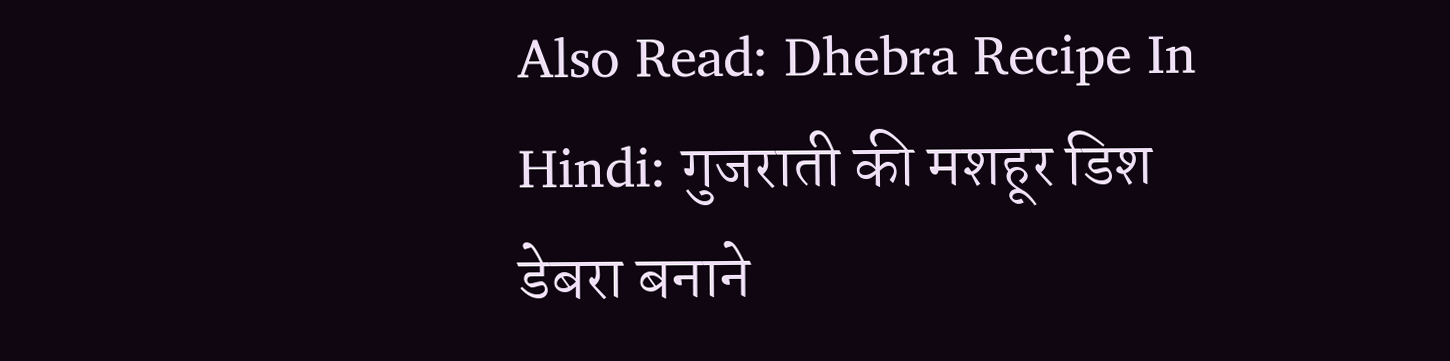Also Read: Dhebra Recipe In Hindi: गुजराती की मशहूर डिश डेबरा बनाने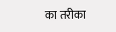का तरीका